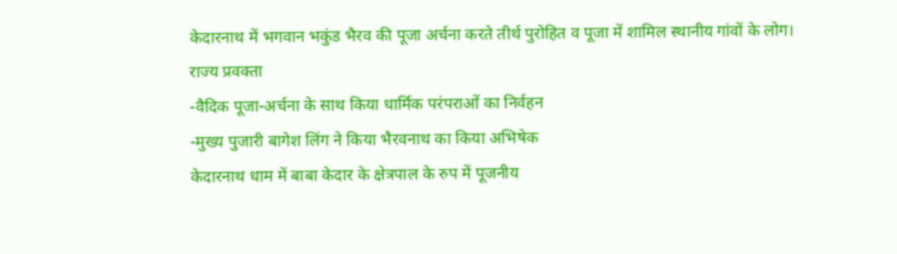केदारनाथ में भगवान भकुंड भैरव की पूजा अर्चना करते तीर्थ पुरोहित व पूजा में शामिल स्थानीय गांवों के लोग।
राज्य प्रवक्ता
-वैदिक पूजा-अर्चना के साथ किया धार्मिक परंपराओं का निर्वहन
-मुख्य पुजारी बागेश लिंग ने किया भैरवनाथ का किया अभिषेक
केदारनाथ धाम में बाबा केदार के क्षेत्रपाल के रुप में पूजनीय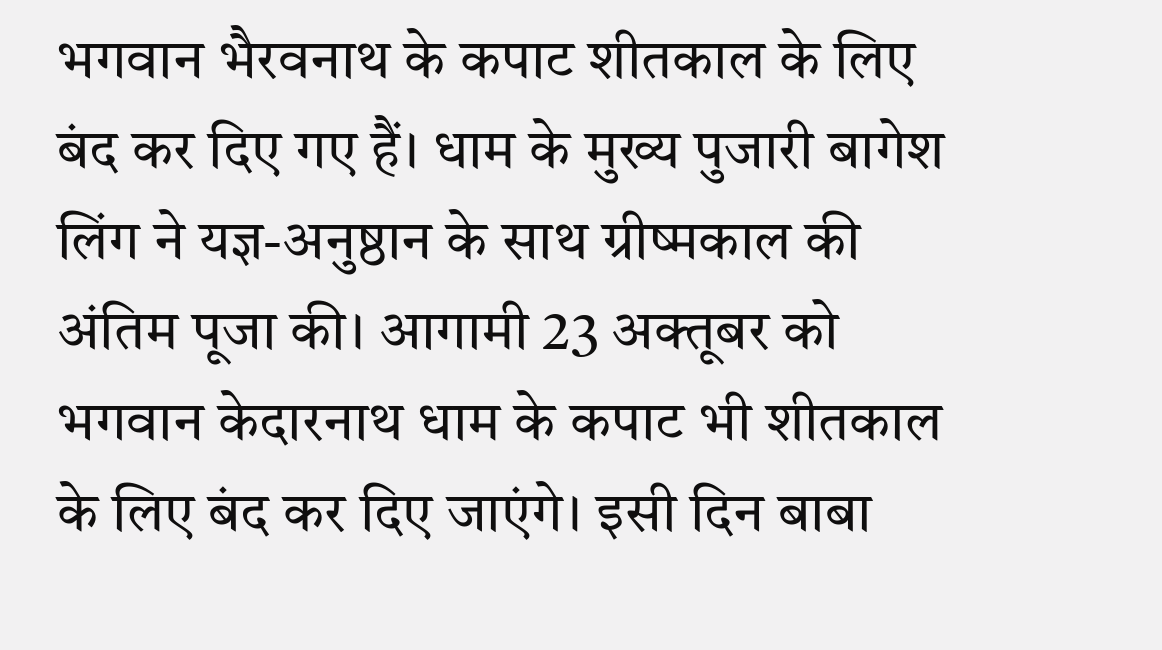भगवान भैरवनाथ के कपाट शीतकाल के लिए बंद कर दिए गए हैं। धाम के मुख्य पुजारी बागेश लिंग ने यज्ञ-अनुष्ठान के साथ ग्रीष्मकाल की अंतिम पूजा की। आगामी 23 अक्तूबर को भगवान केदारनाथ धाम के कपाट भी शीतकाल के लिए बंद कर दिए जाएंगे। इसी दिन बाबा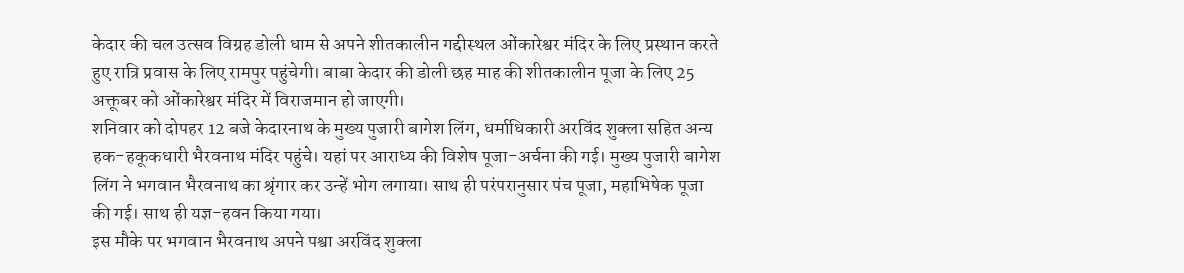केदार की चल उत्सव विग्रह डोली धाम से अपने शीतकालीन गद्दीस्थल ओंकारेश्वर मंदिर के लिए प्रस्थान करते हुए रात्रि प्रवास के लिए रामपुर पहुंचेगी। बाबा केदार की डोली छह माह की शीतकालीन पूजा के लिए 25 अक्तूबर को ओंकारेश्वर मंदिर में विराजमान हो जाएगी।
शनिवार को दोपहर 12 बजे केदारनाथ के मुख्य पुजारी बागेश लिंग, धर्माधिकारी अरविंद शुक्ला सहित अन्य हक-हकूकधारी भैरवनाथ मंदिर पहुंचे। यहां पर आराध्य की विशेष पूजा-अर्चना की गई। मुख्य पुजारी बागेश लिंग ने भगवान भैरवनाथ का श्रृंगार कर उन्हें भोग लगाया। साथ ही परंपरानुसार पंच पूजा, महाभिषेक पूजा की गई। साथ ही यज्ञ-हवन किया गया।
इस मौके पर भगवान भैरवनाथ अपने पश्वा अरविंद शुक्ला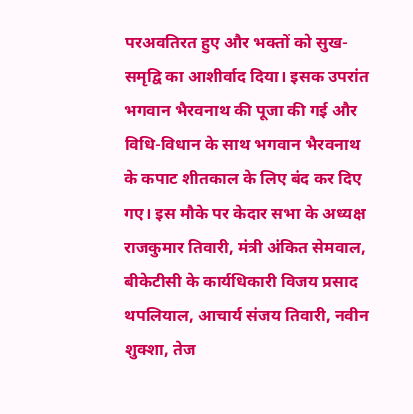परअवतिरत हुए और भक्तों को सुख-समृद्वि का आशीर्वाद दिया। इसक उपरांत भगवान भैरवनाथ की पूजा की गई और विधि-विधान के साथ भगवान भैरवनाथ के कपाट शीतकाल के लिए बंद कर दिए गए। इस मौके पर केदार सभा के अध्यक्ष राजकुमार तिवारी, मंत्री अंकित सेमवाल, बीकेटीसी के कार्यधिकारी विजय प्रसाद थपलियाल, आचार्य संजय तिवारी, नवीन शुक्शा, तेज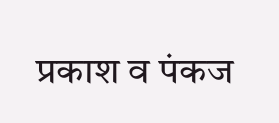प्रकाश व पंकज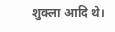शुक्ला आदि थे।